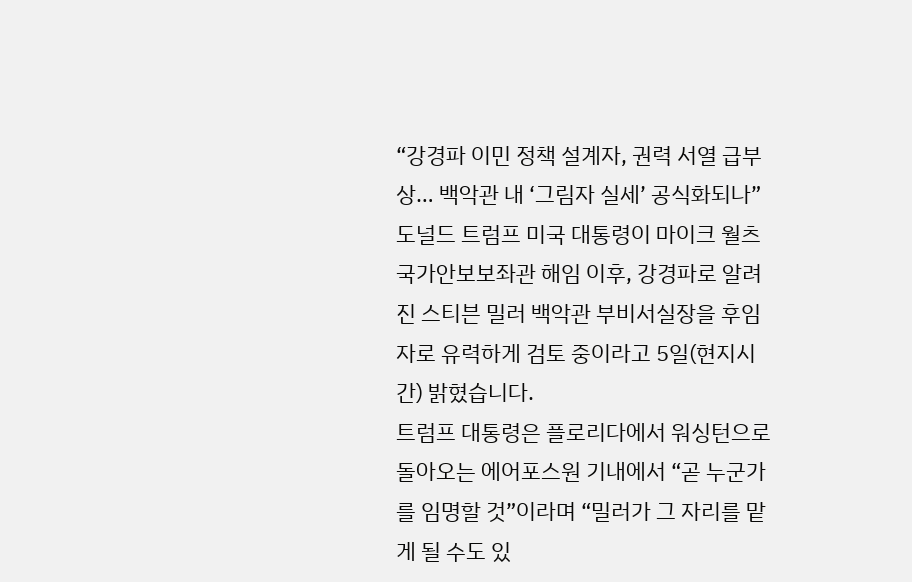“강경파 이민 정책 설계자, 권력 서열 급부상… 백악관 내 ‘그림자 실세’ 공식화되나”
도널드 트럼프 미국 대통령이 마이크 월츠 국가안보보좌관 해임 이후, 강경파로 알려진 스티븐 밀러 백악관 부비서실장을 후임자로 유력하게 검토 중이라고 5일(현지시간) 밝혔습니다.
트럼프 대통령은 플로리다에서 워싱턴으로 돌아오는 에어포스원 기내에서 “곧 누군가를 임명할 것”이라며 “밀러가 그 자리를 맡게 될 수도 있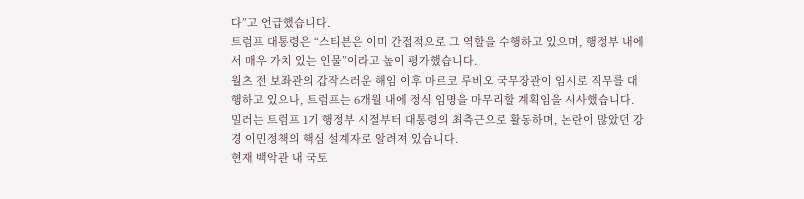다”고 언급했습니다.
트럼프 대통령은 “스티븐은 이미 간접적으로 그 역할을 수행하고 있으며, 행정부 내에서 매우 가치 있는 인물”이라고 높이 평가했습니다.
월츠 전 보좌관의 갑작스러운 해임 이후 마르코 루비오 국무장관이 임시로 직무를 대행하고 있으나, 트럼프는 6개월 내에 정식 임명을 마무리할 계획임을 시사했습니다.
밀러는 트럼프 1기 행정부 시절부터 대통령의 최측근으로 활동하며, 논란이 많았던 강경 이민정책의 핵심 설계자로 알려져 있습니다.
현재 백악관 내 국토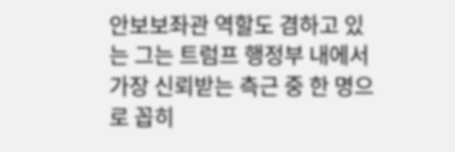안보보좌관 역할도 겸하고 있는 그는 트럼프 행정부 내에서 가장 신뢰받는 측근 중 한 명으로 꼽히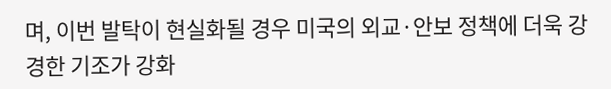며, 이번 발탁이 현실화될 경우 미국의 외교·안보 정책에 더욱 강경한 기조가 강화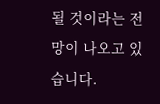될 것이라는 전망이 나오고 있습니다.